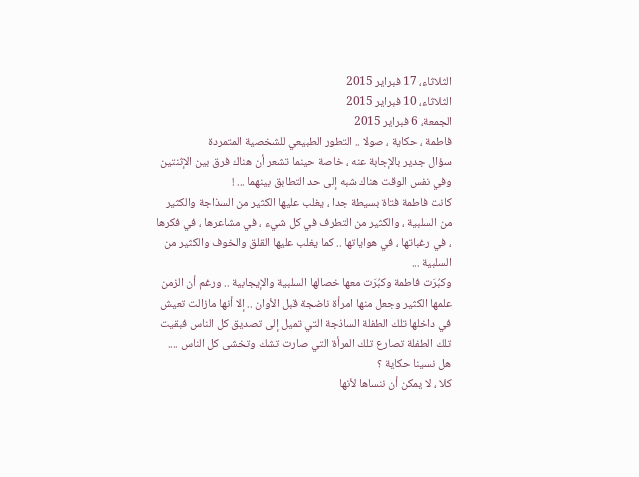الثلاثاء، 17 فبراير 2015
الثلاثاء، 10 فبراير 2015
الجمعة، 6 فبراير 2015
فاطمة ، حكاية ، صولا .. التطور الطبيعي للشخصية المتمردة
سؤال جدير بالإجابة عنه ، خاصة حينما تشعر أن هناك فرق بين الإثنتين وفي نفس الوقت هناك شبه إلى حد التطابق بينهما ... !
كانت فاطمة فتاة بسيطة جدا ، يغلب عليها الكثير من السذاجة والكثير من السلبية ، والكثير من التطرف في كل شيء ، في مشاعرها ، في فكرها ، في رغباتها ، في هواياتها .. كما يغلب عليها القلق والخوف والكثير من السلبية ...
وكبُرَت فاطمة وكبُرَت معها خصالها السلبية والإيجابية .. ورغم أن الزمن علمها الكثير وجعل منها امرأة ناضجة قبل الأوان .. إلا أنها مازالت تعيش في داخلها تلك الطفلة الساذجة التي تميل إلى تصديق كل الناس فبقيت تلك الطفلة تصارع تلك المرأة التي صارت تشك وتخشى كل الناس ....
هل نسينا حكاية ؟
كلا ، لا يمكن أن ننساها لأنها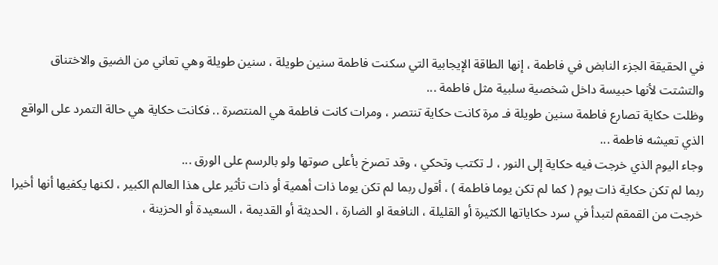في الحقيقة الجزء النابض في فاطمة ، إنها الطاقة الإيجابية التي سكنت فاطمة سنين طويلة ، سنين طويلة وهي تعاني من الضيق والاختناق والتشتت لأنها حبيسة داخل شخصية سلبية مثل فاطمة ...
وظلت حكاية تصارع فاطمة سنين طويلة فـ مرة كانت حكاية تنتصر ، ومرات كانت فاطمة هي المنتصرة .. فكانت حكاية هي حالة التمرد على الواقع الذي تعيشه فاطمة ...
وجاء اليوم الذي خرجت فيه حكاية إلى النور ، لـ تكتب وتحكي ، وقد تصرخ بأعلى صوتها ولو بالرسم على الورق ...
ربما لم تكن حكاية ذات يوم ( كما لم تكن يوما فاطمة ) ، أقول ربما لم تكن يوما ذات أهمية أو ذات تأثير على هذا العالم الكبير ، لكنها يكفيها أنها أخيرا خرجت من القمقم لتبدأ في سرد حكاياتها الكثيرة أو القليلة ، النافعة او الضارة ، الحديثة أو القديمة ، السعيدة أو الحزينة ،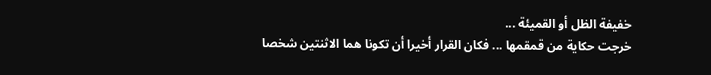خفيفة الظل أو القميئة ...
خرجت حكاية من قمقمها ... فكان القرار أخيرا أن تكونا هما الاثنتين شخصا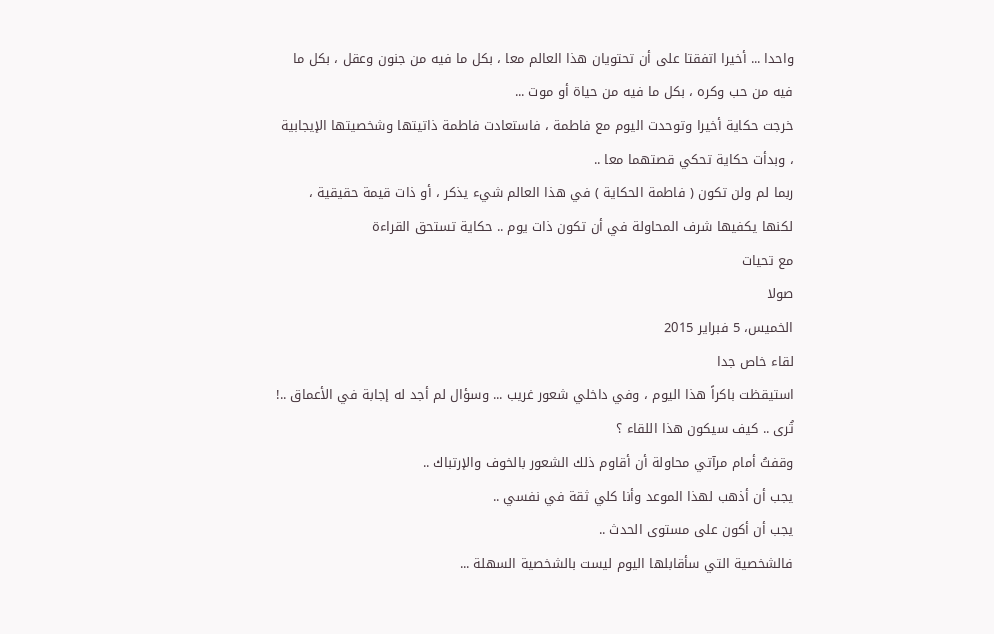واحدا ... أخيرا اتفقتا على أن تحتويان هذا العالم معا ، بكل ما فيه من جنون وعقل ، بكل ما فيه من حب وكره ، بكل ما فيه من حياة أو موت ...
خرجت حكاية أخيرا وتوحدت اليوم مع فاطمة ، فاستعادت فاطمة ذاتيتها وشخصيتها الإيجابية ، وبدأت حكاية تحكي قصتهما معا ..
ربما لم ولن تكون ( فاطمة الحكاية ) في هذا العالم شيء يذكر ، أو ذات قيمة حقيقية ، لكنها يكفيها شرف المحاولة في أن تكون ذات يوم .. حكاية تستحق القراءة
مع تحيات
صولا
الخميس، 5 فبراير 2015
لقاء خاص جدا
استيقظت باكراً هذا اليوم ، وفي داخلي شعور غريب ... وسؤال لم أجد له إجابة في الأعماق ..!
تُرى .. كيف سيكون هذا اللقاء ؟
وقفتُ أمام مرآتي محاولة أن أقاوم ذلك الشعور بالخوف والإرتباك ..
يجب أن أذهب لهذا الموعد وأنا كلي ثقة في نفسي ..
يجب أن أكون على مستوى الحدث ..
فالشخصية التي سأقابلها اليوم ليست بالشخصية السهلة ...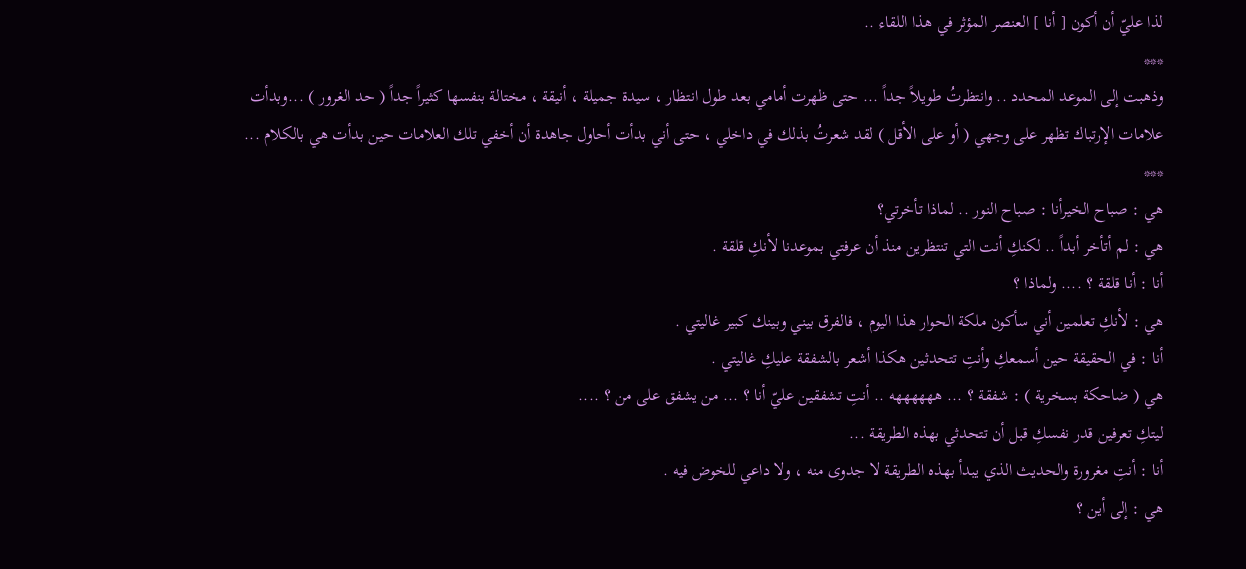لذا عليّ أن أكون [ أنا ] العنصر المؤثر في هذا اللقاء ..
***
وذهبت إلى الموعد المحدد .. وانتظرتُ طويلاً جداً ... حتى ظهرت أمامي بعد طول انتظار ، سيدة جميلة ، أنيقة ، مختالة بنفسها كثيراً جداً ( حد الغرور ) ...وبدأت علامات الإرتباك تظهر على وجهي ( أو على الأقل ) لقد شعرتُ بذلك في داخلي ، حتى أني بدأت أحاول جاهدة أن أخفي تلك العلامات حين بدأت هي بالكلام ...
***
هي : صباح الخيرأنا : صباح النور .. لماذا تأخرتي؟
هي : لم أتأخر أبداً .. لكنكِ أنت التي تنتظرين منذ أن عرفتي بموعدنا لأنكِ قلقة .
أنا : أنا قلقة ؟ .... ولماذا ؟
هي : لأنكِ تعلمين أني سأكون ملكة الحوار هذا اليوم ، فالفرق بيني وبينك كبير غاليتي .
أنا : في الحقيقة حين أسمعكِ وأنتِ تتحدثين هكذا أشعر بالشفقة عليكِ غاليتي .
هي ( ضاحكة بسخرية ) : شفقة ؟ ... ههههههه .. أنتِ تشفقين عليّ أنا ؟ ... من يشفق على من ؟ ....
ليتكِ تعرفين قدر نفسكِ قبل أن تتحدثي بهذه الطريقة ...
أنا : أنتِ مغرورة والحديث الذي يبدأ بهذه الطريقة لا جدوى منه ، ولا داعي للخوض فيه .
هي : إلى أين ؟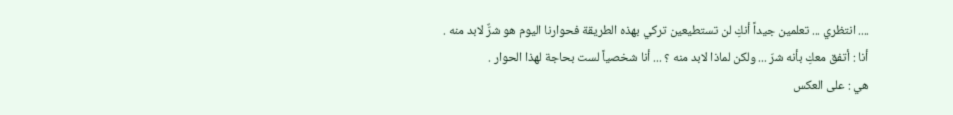.... انتظري ... تعلمين جيداً أنكِ لن تستطيعين تركي بهذه الطريقة فحوارنا اليوم هو شرٌّ لابد منه .
أنا : أتفق معكِ بأنه شرّ ... ولكن لماذا لابد منه ؟ ... أنا شخصياً لست بحاجة لهذا الحوار .
هي : على العكس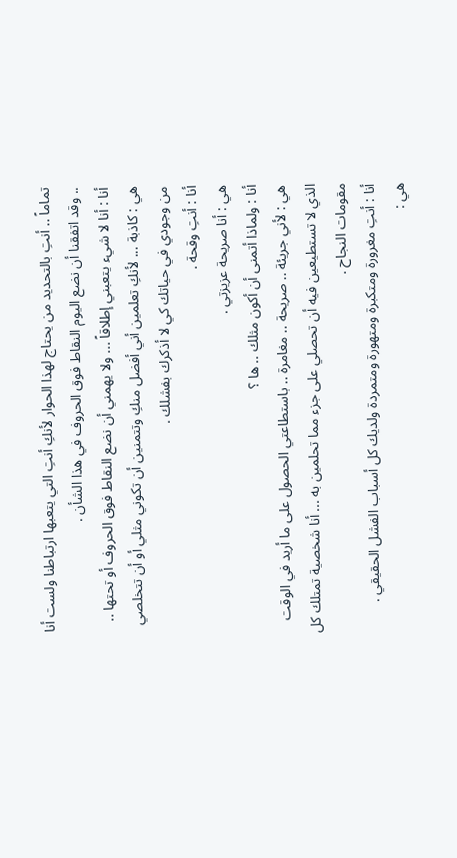تماماً .. أنتِ بالتحديد من يحتاج لهذا الحوار لأنكِ أنتِ التي يتعبها ارتباطنا ولست أنا .. وقد اتفقنا أن نضع اليوم النقاط فوق الحروف في هذا الشأن .
أنا : أنا لا شيء يتعبني إطلاقاً ... ولا يهمني أن نضع النقاط فوق الحروف أو تحتها ..
هي : كاذبة ... لأنكِ تعلمين أني أفضل منكِ وتتمنين أن تكوني مثلي أو أن تتخلصي من وجودي في حياتك كي لا أذكرك بفشلك .
أنا : أنتِ وقحة .
هي : أنا صريحة عزيزتي .
أنا : ولماذا أتمنى أن أكون مثلك .. ها ؟
هي : لأني جريئة .. صريحة .. مغامرة .. باستطاعتي الحصول على ما أريد في الوقت الذي لا تستطيعين فيه أن تحصلي على جزء مما تحلمين به ... أنا شخصية تمتلك كل مقومات النجاح .
أنا : أنتِ مغرورة ومتكبرة ومتهورة ومتمردة ولديك كل أسباب الفشل الحقيقي .
هي :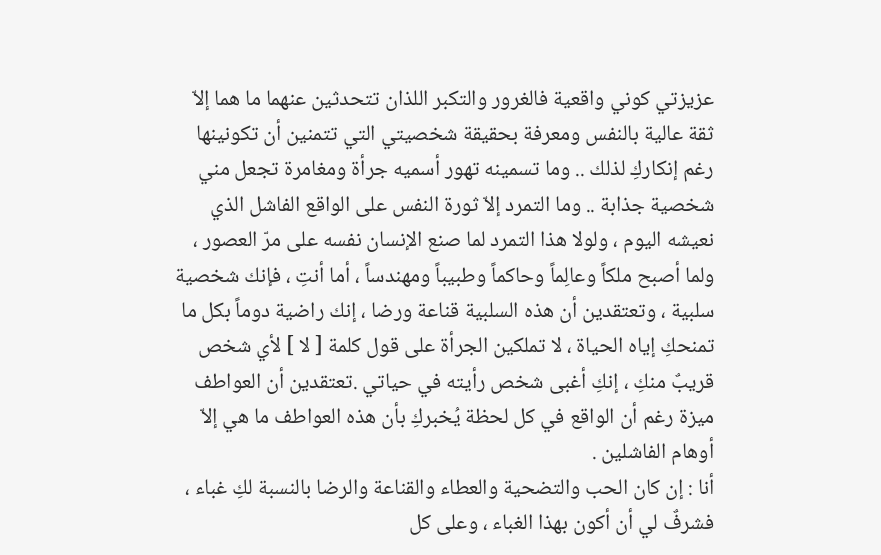عزيزتي كوني واقعية فالغرور والتكبر اللذان تتحدثين عنهما ما هما إلاّ ثقة عالية بالنفس ومعرفة بحقيقة شخصيتي التي تتمنين أن تكونينها رغم إنكاركِ لذلك .. وما تسمينه تهور أسميه جرأة ومغامرة تجعل مني شخصية جذابة .. وما التمرد إلاّ ثورة النفس على الواقع الفاشل الذي نعيشه اليوم ، ولولا هذا التمرد لما صنع الإنسان نفسه على مرّ العصور ، ولما أصبح ملكاً وعالِماً وحاكماً وطبيباً ومهندساً ، أما أنتِ ، فإنك شخصية سلبية ، وتعتقدين أن هذه السلبية قناعة ورضا ، إنك راضية دوماً بكل ما تمنحكِ إياه الحياة ، لا تملكين الجرأة على قول كلمة [ لا ] لأي شخص قريبٌ منكِ ، إنكِ أغبى شخص رأيته في حياتي .تعتقدين أن العواطف ميزة رغم أن الواقع في كل لحظة يُخبركِ بأن هذه العواطف ما هي إلاّ أوهام الفاشلين .
أنا : إن كان الحب والتضحية والعطاء والقناعة والرضا بالنسبة لكِ غباء ، فشرفٌ لي أن أكون بهذا الغباء ، وعلى كل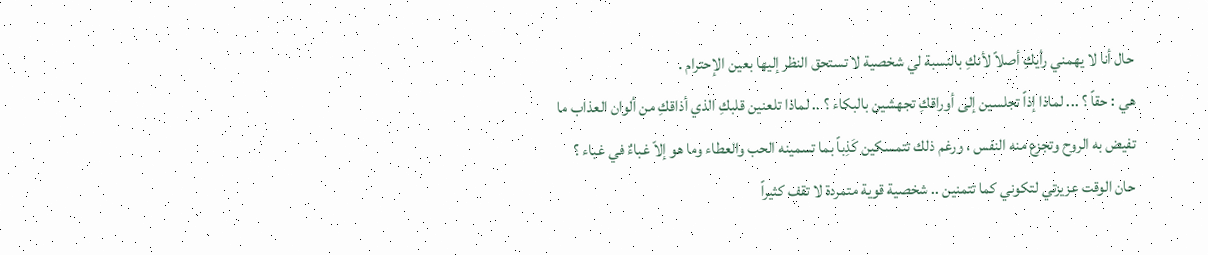حال أنا لا يهمني رأيكِ أصلاً لأنكِ بالنسبة لي شخصية لا تستحق النظر إليها بعين الإحترام .
هي : حقاً ؟ ... لماذا إذاً تجلسين إلى أوراقكِ تجهشين بالبكاء ؟ .. لماذا تلعنين قلبكِ الذي أذاقكِ من ألوان العذاب ما تفيض به الروح وتجزع منه النفس ، ورغم ذلك تتمسكين كَذِباً بما تسمينه الحب والعطاء وما هو إلاّ غباءٌ في غباء ؟
حان الوقت عزيزتي لتكوني كما تتمنين .. شخصية قوية متمردة لا تقف كثيراً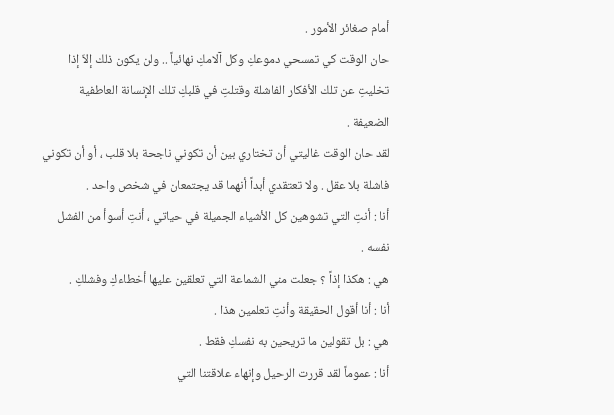أمام صغائر الأمور .
حان الوقت كي تمسحي دموعكِ وكل آلامكِ نهائياً .. ولن يكون ذلك إلاّ إذا تخليتِ عن تلك الأفكار الفاشلة وقتلتِ في قلبكِ تلك الإنسانة العاطفية الضعيفة .
لقد حان الوقت غاليتي أن تختاري بين أن تكوني ناجحة بلا قلب ، أو أن تكوني فاشلة بلا عقل . ولا تعتقدي أبداً أنهما قد يجتمعان في شخص واحد .
أنا : أنتِ التي تشوهين كل الأشياء الجميلة في حياتي ، أنتِ أسوأ من الفشل نفسه .
هي : هكذا إذاً ؟ جعلت مني الشماعة التي تعلقين عليها أخطاءكِ وفشلكِ .
أنا : أنا أقول الحقيقة وأنتِ تعلمين هذا .
هي : بل تقولين ما تريحين به نفسكِ فقط .
أنا : عموماً لقد قررت الرحيل وإنهاء علاقتنا التي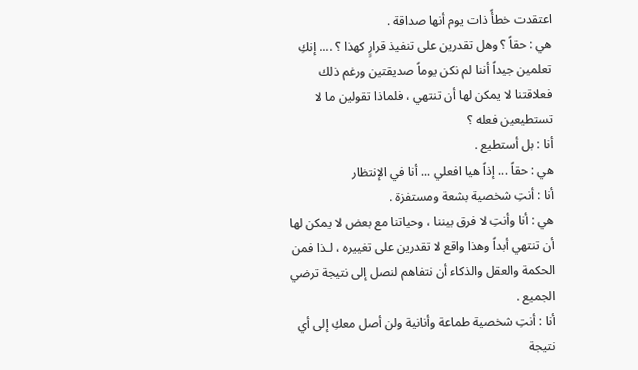اعتقدت خطأً ذات يوم أنها صداقة .
هي : حقاً ؟ وهل تقدرين على تنفيذ قرارٍ كهذا ؟ .... إنكِ تعلمين جيداً أننا لم نكن يوماً صديقتين ورغم ذلك فعلاقتنا لا يمكن لها أن تنتهي ، فلماذا تقولين ما لا تستطيعين فعله ؟
أنا : بل أستطيع .
هي : حقاً ... إذاً هيا افعلي ... أنا في الإنتظار
أنا : أنتِ شخصية بشعة ومستفزة .
هي : أنا وأنتِ لا فرق بيننا ، وحياتنا مع بعض لا يمكن لها أن تنتهي أبداً وهذا واقع لا تقدرين على تغييره ، لـذا فمن الحكمة والعقل والذكاء أن نتفاهم لنصل إلى نتيجة ترضي الجميع .
أنا : أنتِ شخصية طماعة وأنانية ولن أصل معكِ إلى أي نتيجة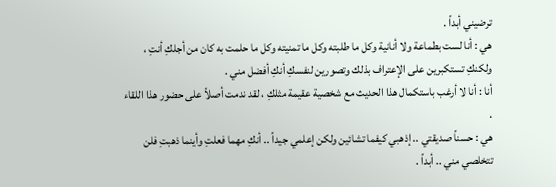ترضيني أبداً .
هي : أنا لست بطماعة ولا أنانية وكل ما طلبته وكل ما تمنيته وكل ما حلمت به كان من أجلكِ أنتِ ، ولكنكِ تستكبرين على الإعتراف بذلك وتصورين لنفسكِ أنكِ أفضل مني .
أنا : أنا لا أرغب باستكمال هذا الحديث مع شخصية عقيمة مثلكِ ، لقد ندمت أصلاً على حضور هذا اللقاء .
هي : حسناً صديقتي .. إذهبي كيفما تشائين ولكن إعلمي جيداً .. أنكِ مهما فعلتِ وأينما ذهبتِ فلن تتخلصي مني .. أبداً .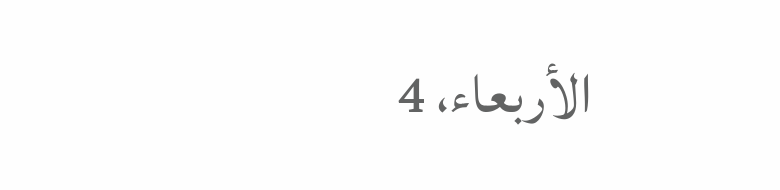الأربعاء، 4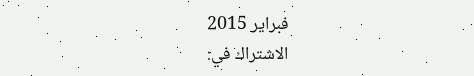فبراير 2015
الاشتراك في: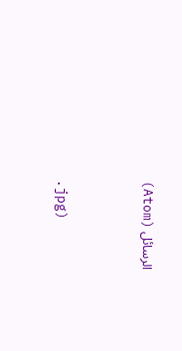الرسائل (Atom)




.jpg)